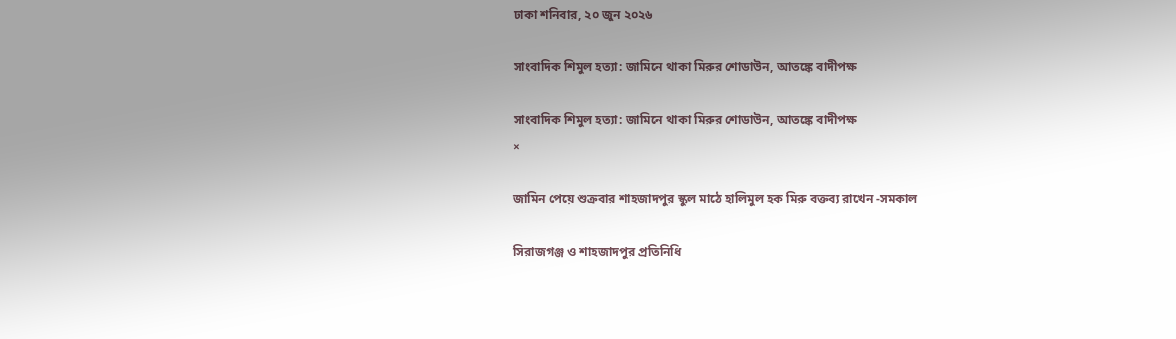ঢাকা শনিবার, ২০ জুন ২০২৬

সাংবাদিক শিমুল হত্যা: জামিনে থাকা মিরুর শোডাউন, আতঙ্কে বাদীপক্ষ

সাংবাদিক শিমুল হত্যা: জামিনে থাকা মিরুর শোডাউন, আতঙ্কে বাদীপক্ষ
×

জামিন পেয়ে শুক্রবার শাহজাদপুর স্কুল মাঠে হালিমুল হক মিরু বক্তব্য রাখেন -সমকাল

সিরাজগঞ্জ ও শাহজাদপুর প্রতিনিধি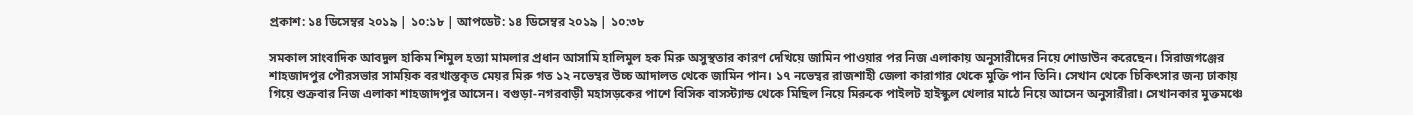প্রকাশ: ১৪ ডিসেম্বর ২০১৯ | ১০:১৮ | আপডেট: ১৪ ডিসেম্বর ২০১৯ | ১০:৩৮

সমকাল সাংবাদিক আবদুল হাকিম শিমুল হত্যা মামলার প্রধান আসামি হালিমুল হক মিরু অসুস্থতার কারণ দেখিয়ে জামিন পাওয়ার পর নিজ এলাকায় অনুসারীদের নিয়ে শোডাউন করেছেন। সিরাজগঞ্জের শাহজাদপুর পৌরসভার সাময়িক বরখাস্তকৃত মেয়র মিরু গত ১২ নভেম্বর উচ্চ আদালত থেকে জামিন পান। ১৭ নভেম্বর রাজশাহী জেলা কারাগার থেকে মুক্তি পান তিনি। সেখান থেকে চিকিৎসার জন্য ঢাকায় গিয়ে শুক্রবার নিজ এলাকা শাহজাদপুর আসেন। বগুড়া-নগরবাড়ী মহাসড়কের পাশে বিসিক বাসস্ট্যান্ড থেকে মিছিল নিয়ে মিরুকে পাইলট হাইস্কুল খেলার মাঠে নিয়ে আসেন অনুসারীরা। সেখানকার মুক্তমঞ্চে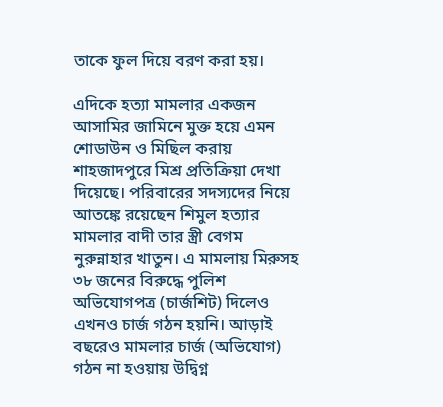তাকে ফুল দিয়ে বরণ করা হয়।

এদিকে হত্যা মামলার একজন আসামির জামিনে মুক্ত হয়ে এমন শোডাউন ও মিছিল করায় শাহজাদপুরে মিশ্র প্রতিক্রিয়া দেখা দিয়েছে। পরিবারের সদস্যদের নিয়ে আতঙ্কে রয়েছেন শিমুল হত্যার মামলার বাদী তার স্ত্রী বেগম নুরুন্নাহার খাতুন। এ মামলায় মিরুসহ ৩৮ জনের বিরুদ্ধে পুলিশ অভিযোগপত্র (চার্জশিট) দিলেও এখনও চার্জ গঠন হয়নি। আড়াই বছরেও মামলার চার্জ (অভিযোগ) গঠন না হওয়ায় উদ্বিগ্ন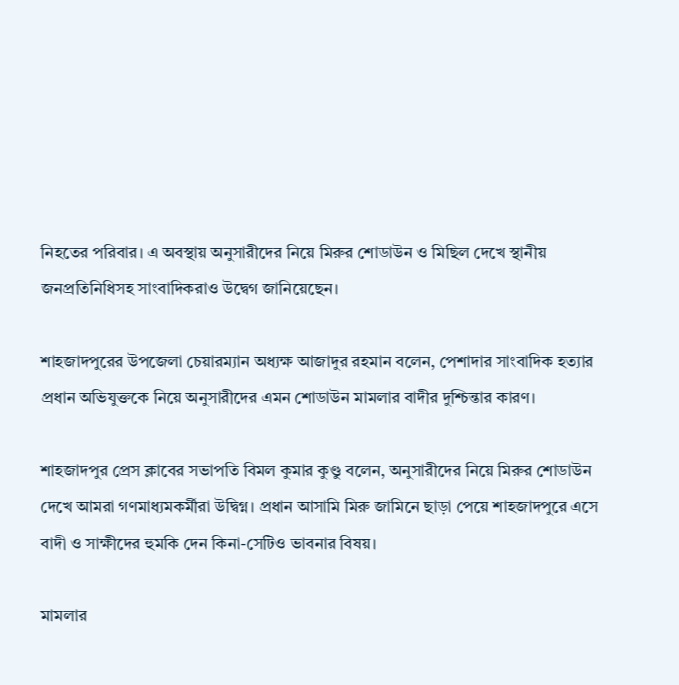নিহতের পরিবার। এ অবস্থায় অনুসারীদের নিয়ে মিরুর শোডাউন ও মিছিল দেখে স্থানীয় জনপ্রতিনিধিসহ সাংবাদিকরাও উদ্বেগ জানিয়েছেন।

শাহজাদপুরের উপজেলা চেয়ারম্যান অধ্যক্ষ আজাদুর রহমান বলেন, পেশাদার সাংবাদিক হত্যার প্রধান অভিযুক্তকে নিয়ে অনুসারীদের এমন শোডাউন মামলার বাদীর দুশ্চিন্তার কারণ।

শাহজাদপুর প্রেস ক্লাবের সভাপতি বিমল কুমার কুণ্ডু বলেন, অনুসারীদের নিয়ে মিরুর শোডাউন দেখে আমরা গণমাধ্যমকর্মীরা উদ্বিগ্ন। প্রধান আসামি মিরু জামিনে ছাড়া পেয়ে শাহজাদপুরে এসে বাদী ও সাক্ষীদের হুমকি দেন কিনা-সেটিও ভাবনার বিষয়।

মামলার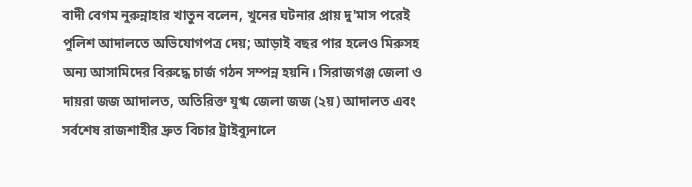বাদী বেগম নুরুন্নাহার খাতুন বলেন, খুনের ঘটনার প্রায় দু'মাস পরেই পুলিশ আদালতে অভিযোগপত্র দেয়; আড়াই বছর পার হলেও মিরুসহ অন্য আসামিদের বিরুদ্ধে চার্জ গঠন সম্পন্ন হয়নি। সিরাজগঞ্জ জেলা ও দায়রা জজ আদালত, অতিরিক্ত যুগ্ম জেলা জজ (২য়) আদালত এবং সর্বশেষ রাজশাহীর দ্রুত বিচার ট্রাইব্যুনালে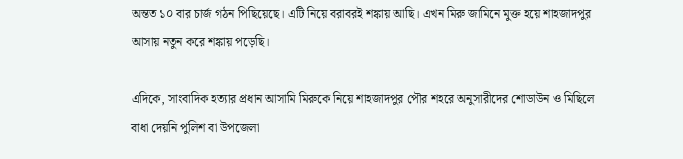অন্তত ১০ বার চার্জ গঠন পিছিয়েছে। এটি নিয়ে বরাবরই শঙ্কায় আছি। এখন মিরু জামিনে মুক্ত হয়ে শাহজাদপুর আসায় নতুন করে শঙ্কায় পড়েছি।

এদিকে, সাংবাদিক হত্যার প্রধান আসামি মিরুকে নিয়ে শাহজাদপুর পৌর শহরে অনুসারীদের শোডাউন ও মিছিলে বাধা দেয়নি পুলিশ বা উপজেলা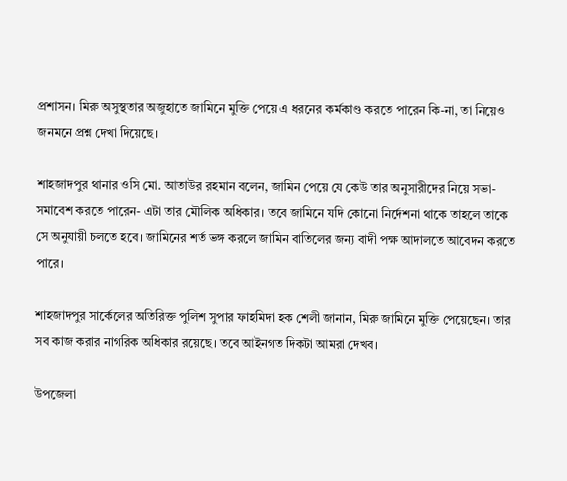প্রশাসন। মিরু অসুস্থতার অজুহাতে জামিনে মুক্তি পেয়ে এ ধরনের কর্মকাণ্ড করতে পারেন কি-না, তা নিয়েও জনমনে প্রশ্ন দেখা দিয়েছে।

শাহজাদপুর থানার ওসি মো. আতাউর রহমান বলেন, জামিন পেয়ে যে কেউ তার অনুসারীদের নিয়ে সভা-সমাবেশ করতে পারেন- এটা তার মৌলিক অধিকার। তবে জামিনে যদি কোনো নির্দেশনা থাকে তাহলে তাকে সে অনুযায়ী চলতে হবে। জামিনের শর্ত ভঙ্গ করলে জামিন বাতিলের জন্য বাদী পক্ষ আদালতে আবেদন করতে পারে।

শাহজাদপুর সার্কেলের অতিরিক্ত পুলিশ সুপার ফাহমিদা হক শেলী জানান, মিরু জামিনে মুক্তি পেয়েছেন। তার সব কাজ করার নাগরিক অধিকার রয়েছে। তবে আইনগত দিকটা আমরা দেখব।

উপজেলা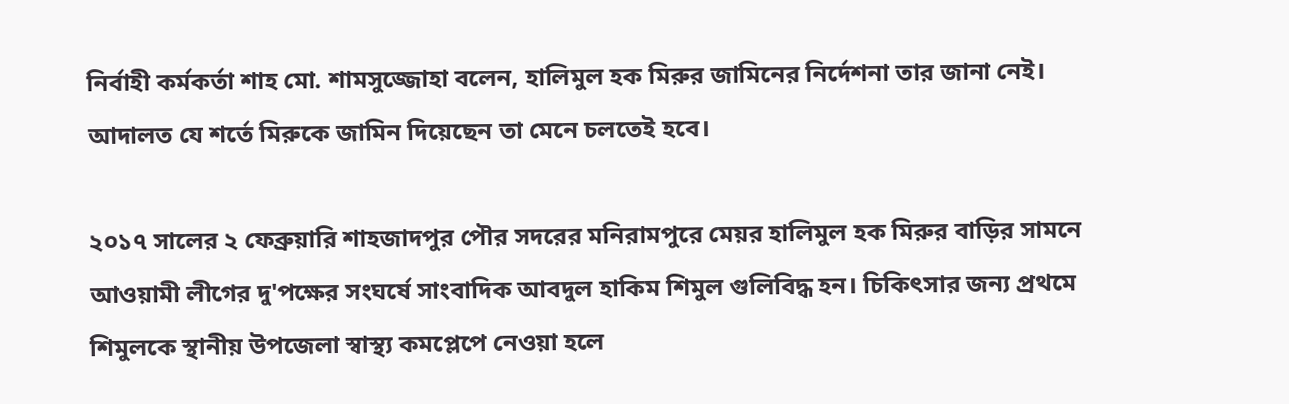নির্বাহী কর্মকর্তা শাহ মো. শামসুজ্জোহা বলেন, হালিমুল হক মিরুর জামিনের নির্দেশনা তার জানা নেই। আদালত যে শর্তে মিরুকে জামিন দিয়েছেন তা মেনে চলতেই হবে।

২০১৭ সালের ২ ফেব্রুয়ারি শাহজাদপুর পৌর সদরের মনিরামপুরে মেয়র হালিমুল হক মিরুর বাড়ির সামনে আওয়ামী লীগের দু'পক্ষের সংঘর্ষে সাংবাদিক আবদুল হাকিম শিমুল গুলিবিদ্ধ হন। চিকিৎসার জন্য প্রথমে শিমুলকে স্থানীয় উপজেলা স্বাস্থ্য কমপ্লেপে নেওয়া হলে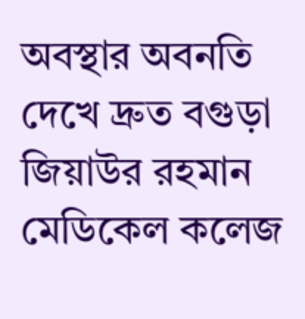অবস্থার অবনতি দেখে দ্রুত বগুড়া জিয়াউর রহমান মেডিকেল কলেজ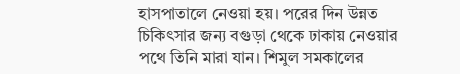হাসপাতালে নেওয়া হয়। পরের দিন উন্নত চিকিৎসার জন্য বগুড়া থেকে ঢাকায় নেওয়ার পথে তিনি মারা যান। শিমুল সমকালের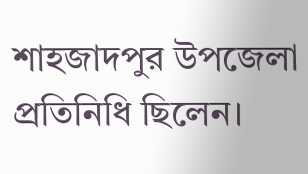শাহজাদপুর উপজেলা প্রতিনিধি ছিলেন।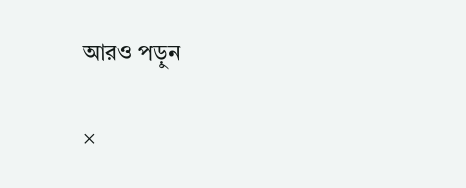আরও পড়ুন

×